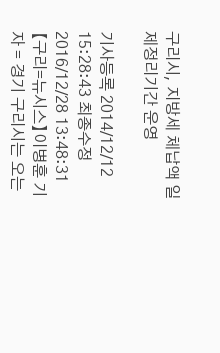구리시, 지방세 체납액 일제정리기간 운영

기사등록 2014/12/12 15:28:43 최종수정 2016/12/28 13:48:31
【구리=뉴시스】이병훈 기자 = 경기 구리시는 오는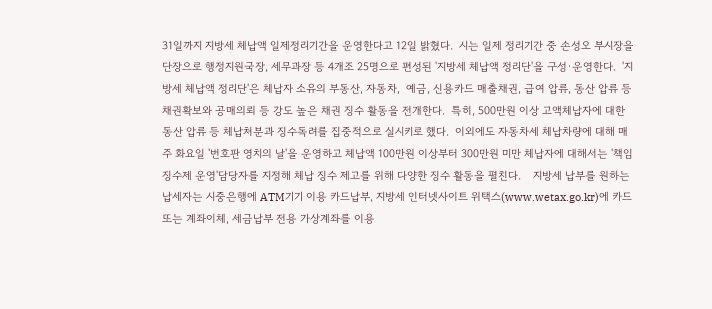31일까지 지방세 체납액 일제정리기간을 운영한다고 12일 밝혔다.  시는 일제 정리기간 중 손성오 부시장을 단장으로 행정지원국장, 세무과장 등 4개조 25명으로 편성된 '지방세 체납액 정리단'을 구성·운영한다.  '지방세 체납액 정리단'은 체납자 소유의 부동산, 자동차,  예금, 신용카드 매출채권, 급여 압류, 동산 압류 등 채권확보와 공매의뢰 등 강도 높은 채권 징수 활동을 전개한다.  특히, 500만원 이상 고액체납자에 대한 동산 압류 등 체납처분과 징수독려를 집중적으로 실시키로 했다.  이외에도 자동차세 체납차량에 대해 매주 화요일 '번호판 영치의 날'을 운영하고 체납액 100만원 이상부터 300만원 미만 체납자에 대해서는 '책임 징수제 운영'담당자를 지정해 체납 징수 제고를 위해 다양한 징수 활동을 펼친다.    지방세 납부를 원하는 납세자는 시중은행에 ATM기기 이용 카드납부, 지방세 인터넷사이트 위택스(www.wetax.go.kr)에 카드 또는 계좌이체, 세금납부 전용 가상계좌를 이용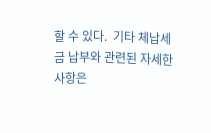할 수 있다.  기타 체납세금 납부와 관련된 자세한 사항은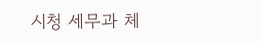시청 세무과 체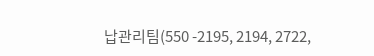납관리팀(550 -2195, 2194, 2722,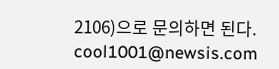2106)으로 문의하면 된다.  cool1001@newsis.com